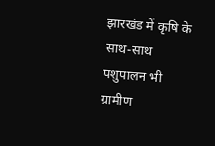झारखंड में कृषि के साथ-साथ पशुपालन भी ग्रामीण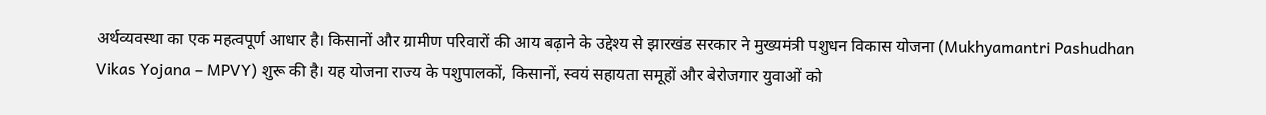अर्थव्यवस्था का एक महत्वपूर्ण आधार है। किसानों और ग्रामीण परिवारों की आय बढ़ाने के उद्देश्य से झारखंड सरकार ने मुख्यमंत्री पशुधन विकास योजना (Mukhyamantri Pashudhan Vikas Yojana – MPVY) शुरू की है। यह योजना राज्य के पशुपालकों, किसानों, स्वयं सहायता समूहों और बेरोजगार युवाओं को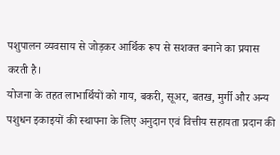पशुपालन व्यवसाय से जोड़कर आर्थिक रूप से सशक्त बनाने का प्रयास करती है।
योजना के तहत लाभार्थियों को गाय, बकरी, सूअर, बतख, मुर्गी और अन्य पशुधन इकाइयों की स्थापना के लिए अनुदान एवं वित्तीय सहायता प्रदान की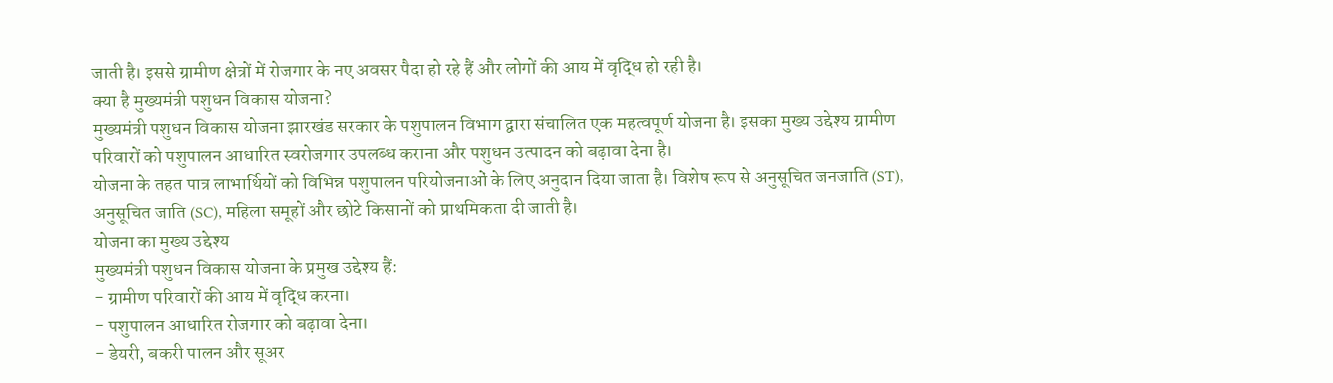जाती है। इससे ग्रामीण क्षेत्रों में रोजगार के नए अवसर पैदा हो रहे हैं और लोगों की आय में वृद्धि हो रही है।
क्या है मुख्यमंत्री पशुधन विकास योजना?
मुख्यमंत्री पशुधन विकास योजना झारखंड सरकार के पशुपालन विभाग द्वारा संचालित एक महत्वपूर्ण योजना है। इसका मुख्य उद्देश्य ग्रामीण परिवारों को पशुपालन आधारित स्वरोजगार उपलब्ध कराना और पशुधन उत्पादन को बढ़ावा देना है।
योजना के तहत पात्र लाभार्थियों को विभिन्न पशुपालन परियोजनाओं के लिए अनुदान दिया जाता है। विशेष रूप से अनुसूचित जनजाति (ST), अनुसूचित जाति (SC), महिला समूहों और छोटे किसानों को प्राथमिकता दी जाती है।
योजना का मुख्य उद्देश्य
मुख्यमंत्री पशुधन विकास योजना के प्रमुख उद्देश्य हैं:
- ग्रामीण परिवारों की आय में वृद्धि करना।
- पशुपालन आधारित रोजगार को बढ़ावा देना।
- डेयरी, बकरी पालन और सूअर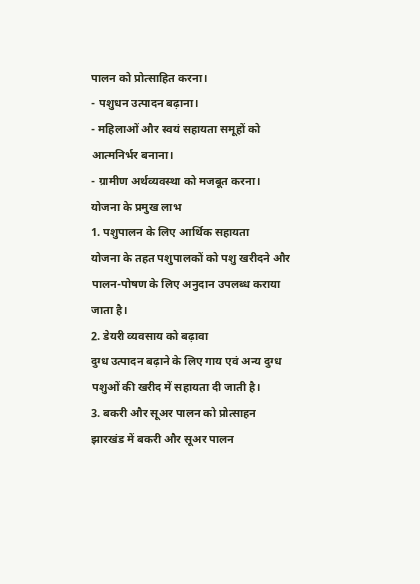पालन को प्रोत्साहित करना।
- पशुधन उत्पादन बढ़ाना।
- महिलाओं और स्वयं सहायता समूहों को आत्मनिर्भर बनाना।
- ग्रामीण अर्थव्यवस्था को मजबूत करना।
योजना के प्रमुख लाभ
1. पशुपालन के लिए आर्थिक सहायता
योजना के तहत पशुपालकों को पशु खरीदने और पालन-पोषण के लिए अनुदान उपलब्ध कराया जाता है।
2. डेयरी व्यवसाय को बढ़ावा
दुग्ध उत्पादन बढ़ाने के लिए गाय एवं अन्य दुग्ध पशुओं की खरीद में सहायता दी जाती है।
3. बकरी और सूअर पालन को प्रोत्साहन
झारखंड में बकरी और सूअर पालन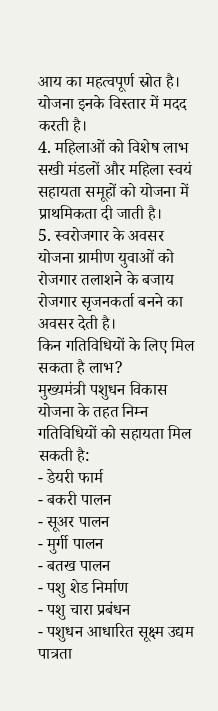आय का महत्वपूर्ण स्रोत है। योजना इनके विस्तार में मदद करती है।
4. महिलाओं को विशेष लाभ
सखी मंडलों और महिला स्वयं सहायता समूहों को योजना में प्राथमिकता दी जाती है।
5. स्वरोजगार के अवसर
योजना ग्रामीण युवाओं को रोजगार तलाशने के बजाय रोजगार सृजनकर्ता बनने का अवसर देती है।
किन गतिविधियों के लिए मिल सकता है लाभ?
मुख्यमंत्री पशुधन विकास योजना के तहत निम्न गतिविधियों को सहायता मिल सकती है:
- डेयरी फार्म
- बकरी पालन
- सूअर पालन
- मुर्गी पालन
- बतख पालन
- पशु शेड निर्माण
- पशु चारा प्रबंधन
- पशुधन आधारित सूक्ष्म उद्यम
पात्रता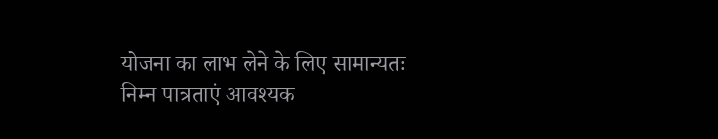योजना का लाभ लेने के लिए सामान्यतः निम्न पात्रताएं आवश्यक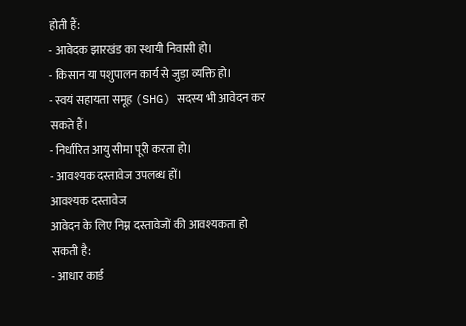होती हैं:
- आवेदक झारखंड का स्थायी निवासी हो।
- किसान या पशुपालन कार्य से जुड़ा व्यक्ति हो।
- स्वयं सहायता समूह (SHG) सदस्य भी आवेदन कर सकते हैं।
- निर्धारित आयु सीमा पूरी करता हो।
- आवश्यक दस्तावेज उपलब्ध हों।
आवश्यक दस्तावेज
आवेदन के लिए निम्न दस्तावेजों की आवश्यकता हो सकती है:
- आधार कार्ड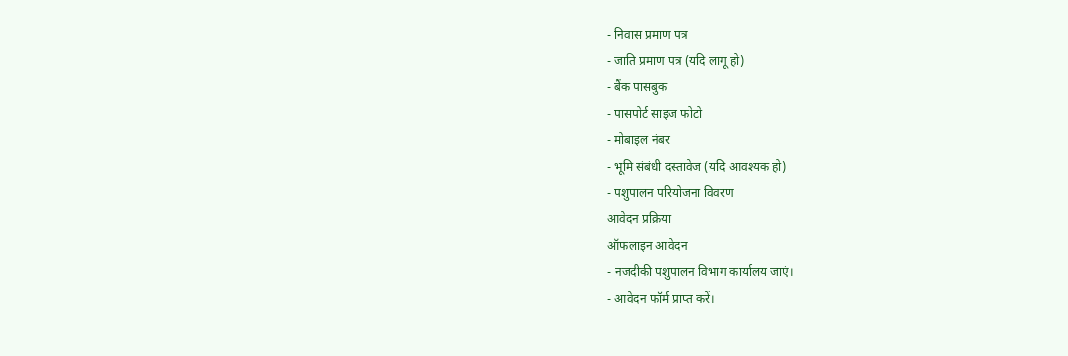- निवास प्रमाण पत्र
- जाति प्रमाण पत्र (यदि लागू हो)
- बैंक पासबुक
- पासपोर्ट साइज फोटो
- मोबाइल नंबर
- भूमि संबंधी दस्तावेज (यदि आवश्यक हो)
- पशुपालन परियोजना विवरण
आवेदन प्रक्रिया
ऑफलाइन आवेदन
- नजदीकी पशुपालन विभाग कार्यालय जाएं।
- आवेदन फॉर्म प्राप्त करें।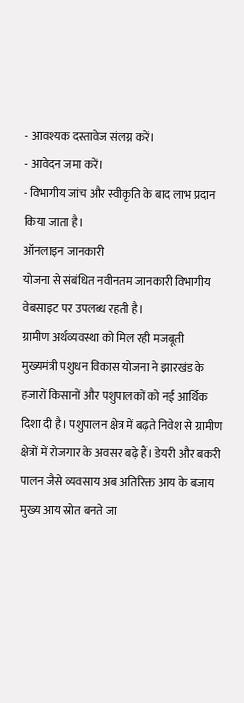- आवश्यक दस्तावेज संलग्न करें।
- आवेदन जमा करें।
- विभागीय जांच और स्वीकृति के बाद लाभ प्रदान किया जाता है।
ऑनलाइन जानकारी
योजना से संबंधित नवीनतम जानकारी विभागीय वेबसाइट पर उपलब्ध रहती है।
ग्रामीण अर्थव्यवस्था को मिल रही मजबूती
मुख्यमंत्री पशुधन विकास योजना ने झारखंड के हजारों किसानों और पशुपालकों को नई आर्थिक दिशा दी है। पशुपालन क्षेत्र में बढ़ते निवेश से ग्रामीण क्षेत्रों में रोजगार के अवसर बढ़े हैं। डेयरी और बकरी पालन जैसे व्यवसाय अब अतिरिक्त आय के बजाय मुख्य आय स्रोत बनते जा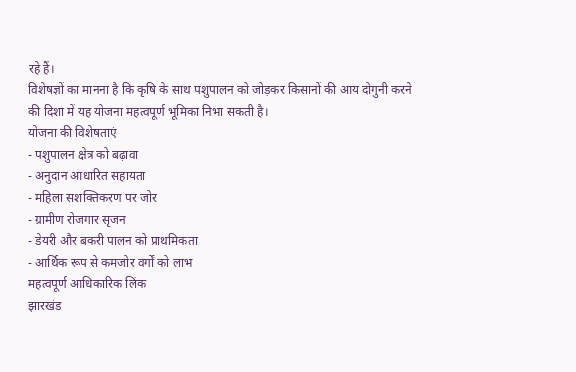रहे हैं।
विशेषज्ञों का मानना है कि कृषि के साथ पशुपालन को जोड़कर किसानों की आय दोगुनी करने की दिशा में यह योजना महत्वपूर्ण भूमिका निभा सकती है।
योजना की विशेषताएं
- पशुपालन क्षेत्र को बढ़ावा
- अनुदान आधारित सहायता
- महिला सशक्तिकरण पर जोर
- ग्रामीण रोजगार सृजन
- डेयरी और बकरी पालन को प्राथमिकता
- आर्थिक रूप से कमजोर वर्गों को लाभ
महत्वपूर्ण आधिकारिक लिंक
झारखंड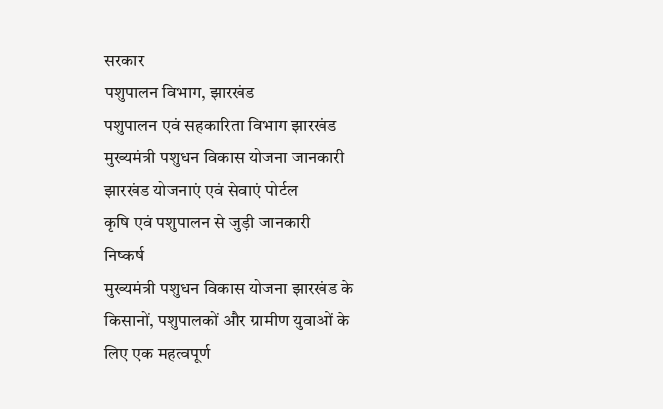सरकार
पशुपालन विभाग, झारखंड
पशुपालन एवं सहकारिता विभाग झारखंड
मुख्यमंत्री पशुधन विकास योजना जानकारी
झारखंड योजनाएं एवं सेवाएं पोर्टल
कृषि एवं पशुपालन से जुड़ी जानकारी
निष्कर्ष
मुख्यमंत्री पशुधन विकास योजना झारखंड के किसानों, पशुपालकों और ग्रामीण युवाओं के लिए एक महत्वपूर्ण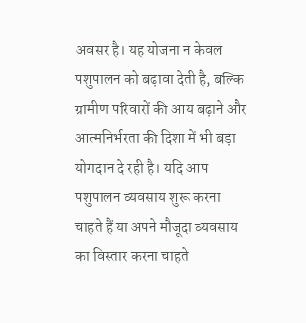अवसर है। यह योजना न केवल पशुपालन को बढ़ावा देती है, बल्कि ग्रामीण परिवारों की आय बढ़ाने और आत्मनिर्भरता की दिशा में भी बड़ा योगदान दे रही है। यदि आप पशुपालन व्यवसाय शुरू करना चाहते हैं या अपने मौजूदा व्यवसाय का विस्तार करना चाहते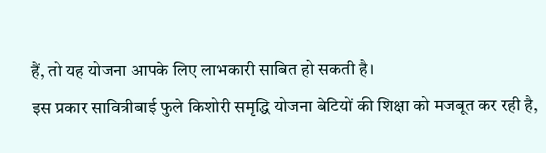हैं, तो यह योजना आपके लिए लाभकारी साबित हो सकती है।
इस प्रकार सावित्रीबाई फुले किशोरी समृद्धि योजना बेटियों की शिक्षा को मजबूत कर रही है,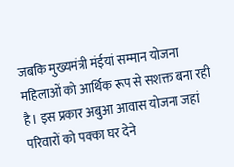जबकि मुख्यमंत्री मंईयां सम्मान योजना महिलाओं को आर्थिक रूप से सशक्त बना रही है। इस प्रकार अबुआ आवास योजना जहां परिवारों को पक्का घर देने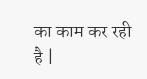का काम कर रही है |